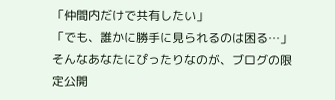「仲間内だけで共有したい」
「でも、誰かに勝手に見られるのは困る…」
そんなあなたにぴったりなのが、ブログの限定公開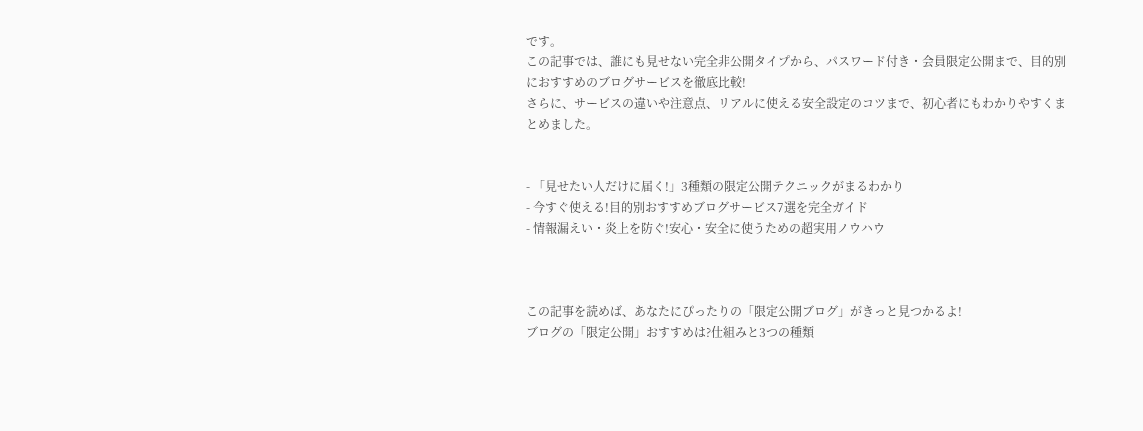です。
この記事では、誰にも見せない完全非公開タイプから、パスワード付き・会員限定公開まで、目的別におすすめのブログサービスを徹底比較!
さらに、サービスの違いや注意点、リアルに使える安全設定のコツまで、初心者にもわかりやすくまとめました。


- 「見せたい人だけに届く!」3種類の限定公開テクニックがまるわかり
- 今すぐ使える!目的別おすすめブログサービス7選を完全ガイド
- 情報漏えい・炎上を防ぐ!安心・安全に使うための超実用ノウハウ



この記事を読めば、あなたにぴったりの「限定公開ブログ」がきっと見つかるよ!
ブログの「限定公開」おすすめは?仕組みと3つの種類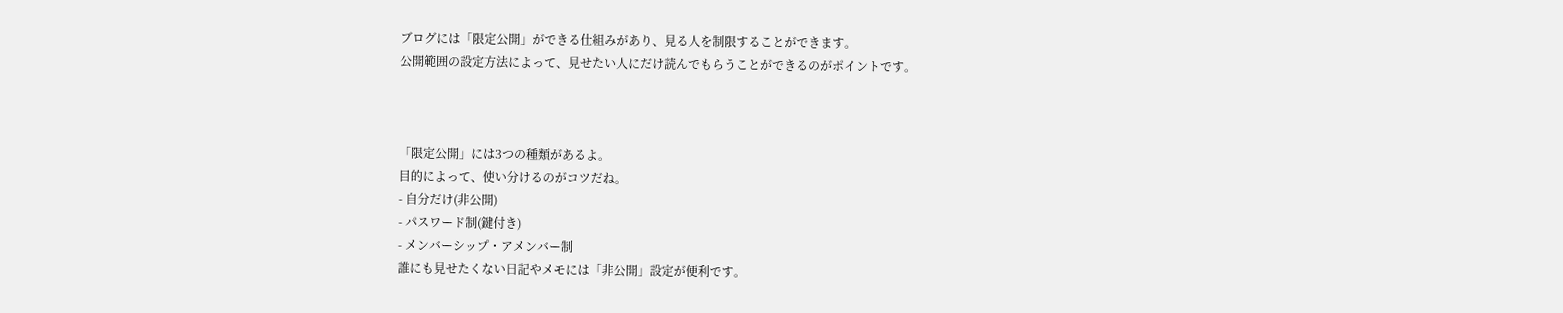ブログには「限定公開」ができる仕組みがあり、見る人を制限することができます。
公開範囲の設定方法によって、見せたい人にだけ読んでもらうことができるのがポイントです。



「限定公開」には3つの種類があるよ。
目的によって、使い分けるのがコツだね。
- 自分だけ(非公開)
- パスワード制(鍵付き)
- メンバーシップ・アメンバー制
誰にも見せたくない日記やメモには「非公開」設定が便利です。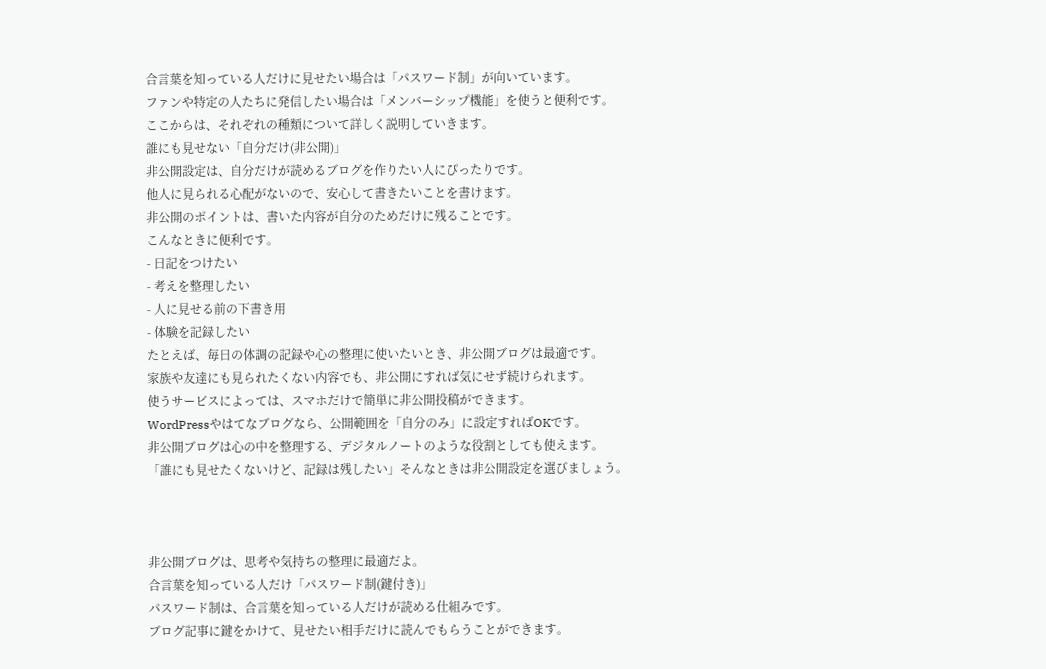合言葉を知っている人だけに見せたい場合は「パスワード制」が向いています。
ファンや特定の人たちに発信したい場合は「メンバーシップ機能」を使うと便利です。
ここからは、それぞれの種類について詳しく説明していきます。
誰にも見せない「自分だけ(非公開)」
非公開設定は、自分だけが読めるブログを作りたい人にぴったりです。
他人に見られる心配がないので、安心して書きたいことを書けます。
非公開のポイントは、書いた内容が自分のためだけに残ることです。
こんなときに便利です。
- 日記をつけたい
- 考えを整理したい
- 人に見せる前の下書き用
- 体験を記録したい
たとえば、毎日の体調の記録や心の整理に使いたいとき、非公開ブログは最適です。
家族や友達にも見られたくない内容でも、非公開にすれば気にせず続けられます。
使うサービスによっては、スマホだけで簡単に非公開投稿ができます。
WordPressやはてなブログなら、公開範囲を「自分のみ」に設定すればOKです。
非公開ブログは心の中を整理する、デジタルノートのような役割としても使えます。
「誰にも見せたくないけど、記録は残したい」そんなときは非公開設定を選びましょう。



非公開ブログは、思考や気持ちの整理に最適だよ。
合言葉を知っている人だけ「パスワード制(鍵付き)」
パスワード制は、合言葉を知っている人だけが読める仕組みです。
ブログ記事に鍵をかけて、見せたい相手だけに読んでもらうことができます。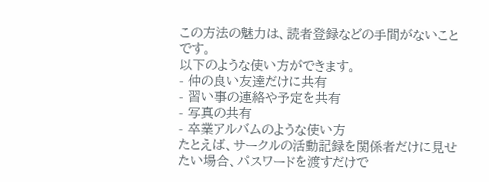この方法の魅力は、読者登録などの手間がないことです。
以下のような使い方ができます。
- 仲の良い友達だけに共有
- 習い事の連絡や予定を共有
- 写真の共有
- 卒業アルバムのような使い方
たとえば、サークルの活動記録を関係者だけに見せたい場合、パスワードを渡すだけで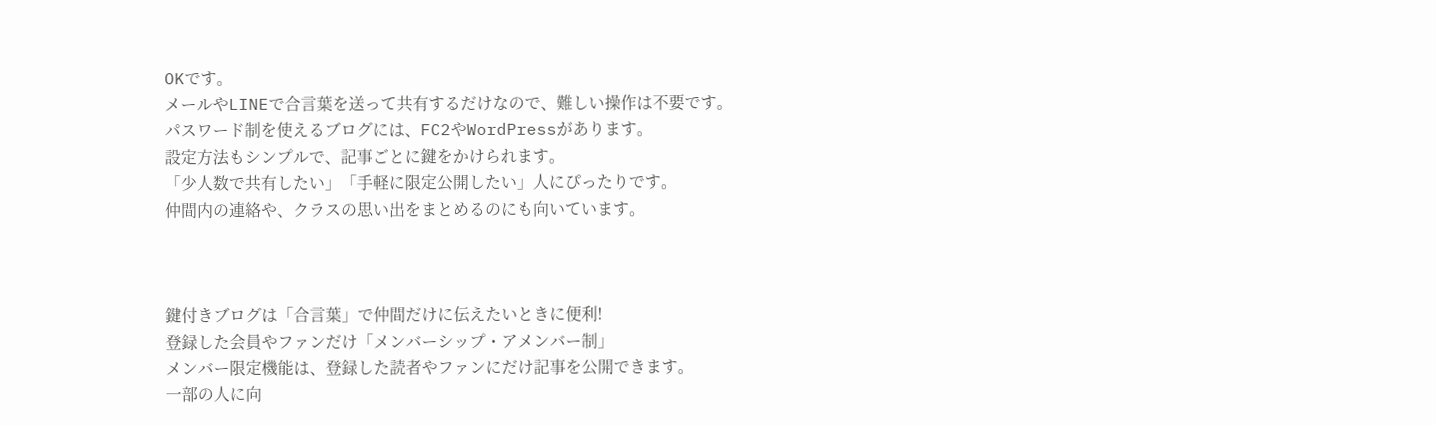OKです。
メールやLINEで合言葉を送って共有するだけなので、難しい操作は不要です。
パスワード制を使えるブログには、FC2やWordPressがあります。
設定方法もシンプルで、記事ごとに鍵をかけられます。
「少人数で共有したい」「手軽に限定公開したい」人にぴったりです。
仲間内の連絡や、クラスの思い出をまとめるのにも向いています。



鍵付きブログは「合言葉」で仲間だけに伝えたいときに便利!
登録した会員やファンだけ「メンバーシップ・アメンバー制」
メンバー限定機能は、登録した読者やファンにだけ記事を公開できます。
一部の人に向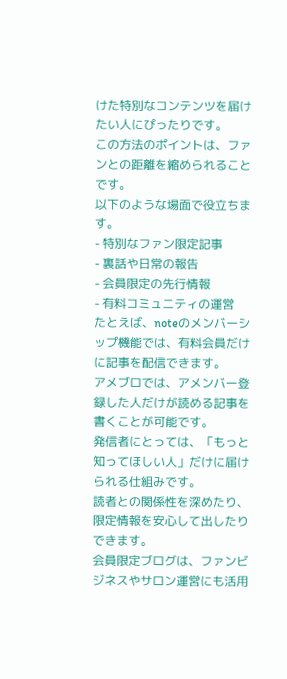けた特別なコンテンツを届けたい人にぴったりです。
この方法のポイントは、ファンとの距離を縮められることです。
以下のような場面で役立ちます。
- 特別なファン限定記事
- 裏話や日常の報告
- 会員限定の先行情報
- 有料コミュニティの運営
たとえば、noteのメンバーシップ機能では、有料会員だけに記事を配信できます。
アメブロでは、アメンバー登録した人だけが読める記事を書くことが可能です。
発信者にとっては、「もっと知ってほしい人」だけに届けられる仕組みです。
読者との関係性を深めたり、限定情報を安心して出したりできます。
会員限定ブログは、ファンビジネスやサロン運営にも活用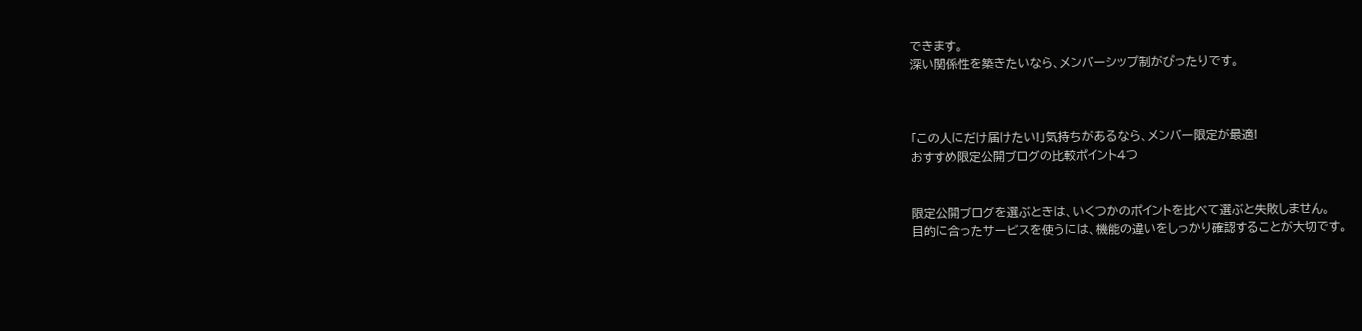できます。
深い関係性を築きたいなら、メンバーシップ制がぴったりです。



「この人にだけ届けたい!」気持ちがあるなら、メンバー限定が最適!
おすすめ限定公開ブログの比較ポイント4つ


限定公開ブログを選ぶときは、いくつかのポイントを比べて選ぶと失敗しません。
目的に合ったサービスを使うには、機能の違いをしっかり確認することが大切です。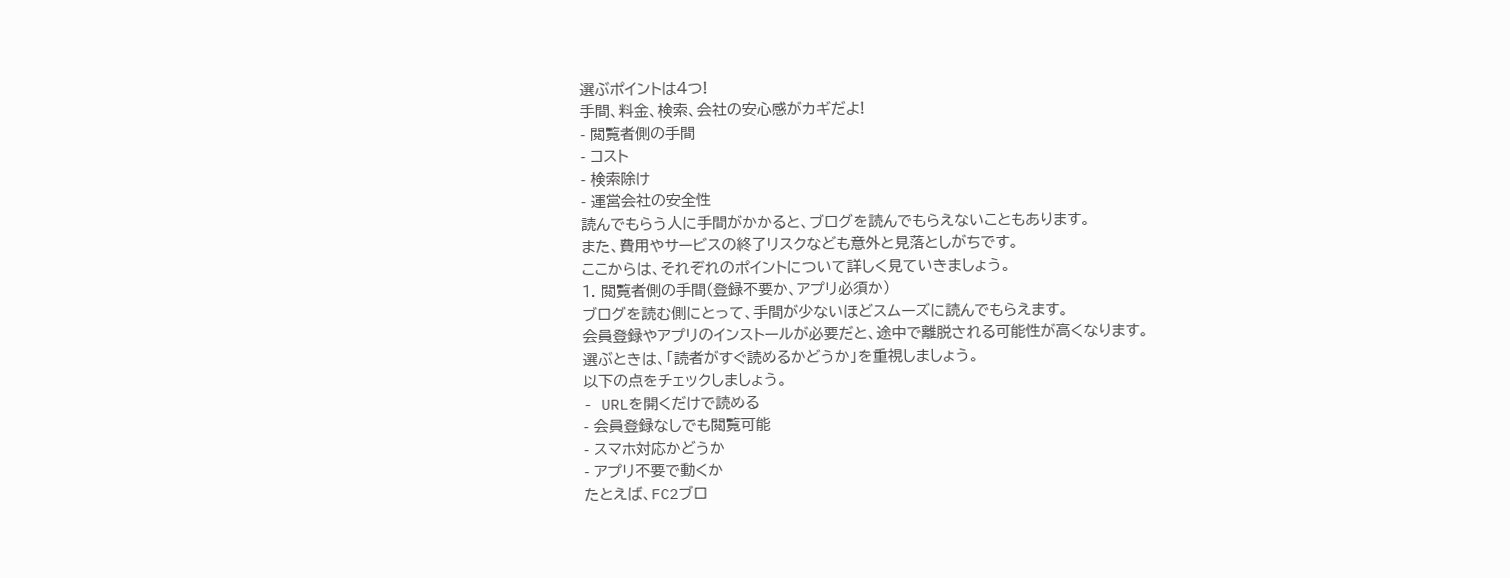選ぶポイントは4つ!
手間、料金、検索、会社の安心感がカギだよ!
- 閲覧者側の手間
- コスト
- 検索除け
- 運営会社の安全性
読んでもらう人に手間がかかると、ブログを読んでもらえないこともあります。
また、費用やサービスの終了リスクなども意外と見落としがちです。
ここからは、それぞれのポイントについて詳しく見ていきましょう。
1. 閲覧者側の手間(登録不要か、アプリ必須か)
ブログを読む側にとって、手間が少ないほどスムーズに読んでもらえます。
会員登録やアプリのインストールが必要だと、途中で離脱される可能性が高くなります。
選ぶときは、「読者がすぐ読めるかどうか」を重視しましょう。
以下の点をチェックしましょう。
- URLを開くだけで読める
- 会員登録なしでも閲覧可能
- スマホ対応かどうか
- アプリ不要で動くか
たとえば、FC2ブロ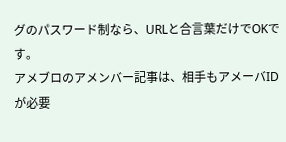グのパスワード制なら、URLと合言葉だけでOKです。
アメブロのアメンバー記事は、相手もアメーバIDが必要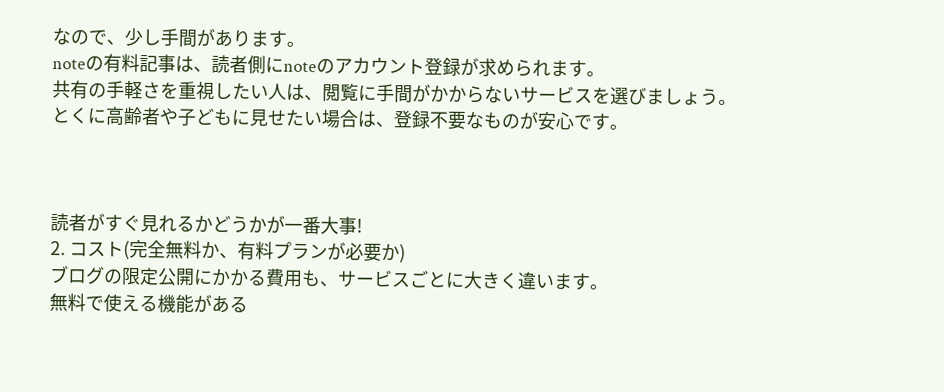なので、少し手間があります。
noteの有料記事は、読者側にnoteのアカウント登録が求められます。
共有の手軽さを重視したい人は、閲覧に手間がかからないサービスを選びましょう。
とくに高齢者や子どもに見せたい場合は、登録不要なものが安心です。



読者がすぐ見れるかどうかが一番大事!
2. コスト(完全無料か、有料プランが必要か)
ブログの限定公開にかかる費用も、サービスごとに大きく違います。
無料で使える機能がある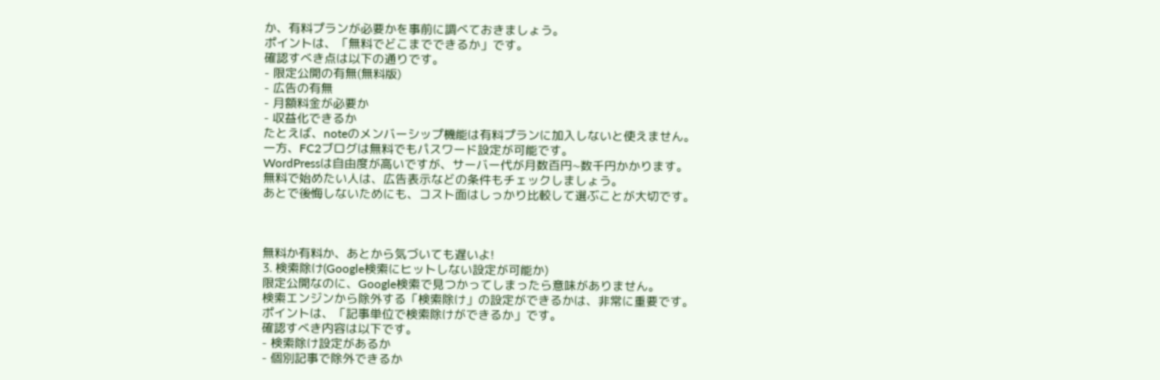か、有料プランが必要かを事前に調べておきましょう。
ポイントは、「無料でどこまでできるか」です。
確認すべき点は以下の通りです。
- 限定公開の有無(無料版)
- 広告の有無
- 月額料金が必要か
- 収益化できるか
たとえば、noteのメンバーシップ機能は有料プランに加入しないと使えません。
一方、FC2ブログは無料でもパスワード設定が可能です。
WordPressは自由度が高いですが、サーバー代が月数百円~数千円かかります。
無料で始めたい人は、広告表示などの条件もチェックしましょう。
あとで後悔しないためにも、コスト面はしっかり比較して選ぶことが大切です。



無料か有料か、あとから気づいても遅いよ!
3. 検索除け(Google検索にヒットしない設定が可能か)
限定公開なのに、Google検索で見つかってしまったら意味がありません。
検索エンジンから除外する「検索除け」の設定ができるかは、非常に重要です。
ポイントは、「記事単位で検索除けができるか」です。
確認すべき内容は以下です。
- 検索除け設定があるか
- 個別記事で除外できるか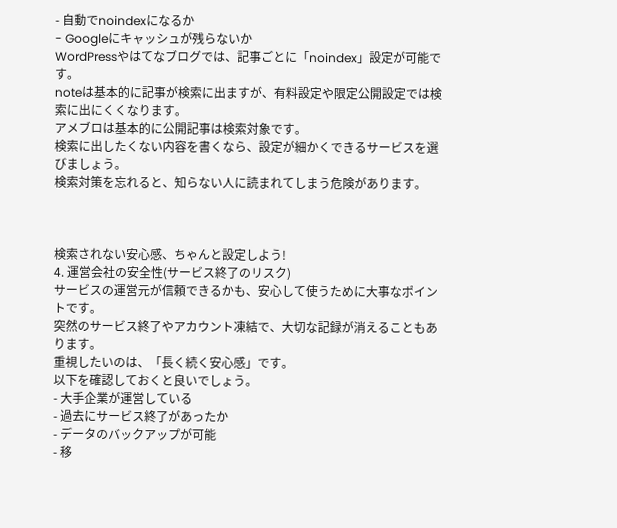- 自動でnoindexになるか
- Googleにキャッシュが残らないか
WordPressやはてなブログでは、記事ごとに「noindex」設定が可能です。
noteは基本的に記事が検索に出ますが、有料設定や限定公開設定では検索に出にくくなります。
アメブロは基本的に公開記事は検索対象です。
検索に出したくない内容を書くなら、設定が細かくできるサービスを選びましょう。
検索対策を忘れると、知らない人に読まれてしまう危険があります。



検索されない安心感、ちゃんと設定しよう!
4. 運営会社の安全性(サービス終了のリスク)
サービスの運営元が信頼できるかも、安心して使うために大事なポイントです。
突然のサービス終了やアカウント凍結で、大切な記録が消えることもあります。
重視したいのは、「長く続く安心感」です。
以下を確認しておくと良いでしょう。
- 大手企業が運営している
- 過去にサービス終了があったか
- データのバックアップが可能
- 移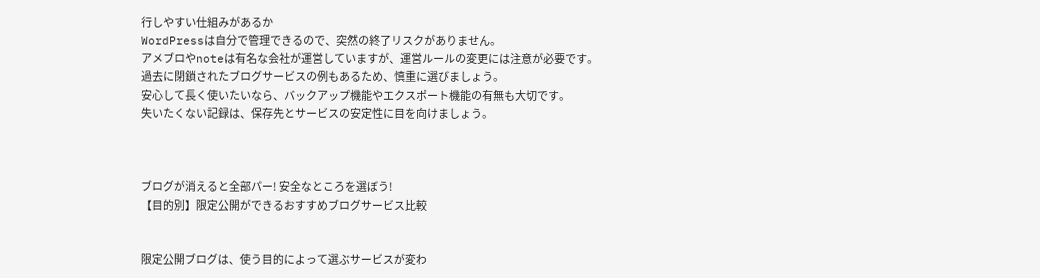行しやすい仕組みがあるか
WordPressは自分で管理できるので、突然の終了リスクがありません。
アメブロやnoteは有名な会社が運営していますが、運営ルールの変更には注意が必要です。
過去に閉鎖されたブログサービスの例もあるため、慎重に選びましょう。
安心して長く使いたいなら、バックアップ機能やエクスポート機能の有無も大切です。
失いたくない記録は、保存先とサービスの安定性に目を向けましょう。



ブログが消えると全部パー! 安全なところを選ぼう!
【目的別】限定公開ができるおすすめブログサービス比較


限定公開ブログは、使う目的によって選ぶサービスが変わ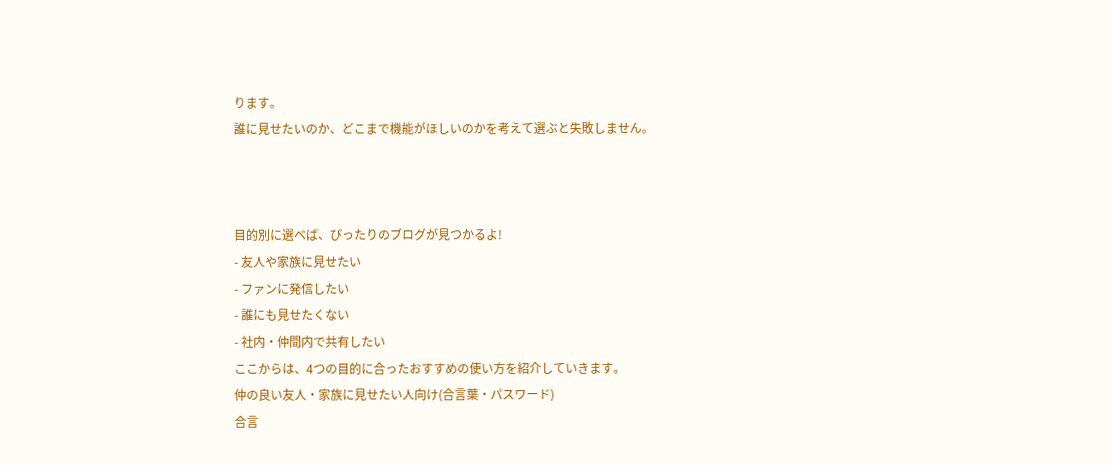ります。
誰に見せたいのか、どこまで機能がほしいのかを考えて選ぶと失敗しません。



目的別に選べば、ぴったりのブログが見つかるよ!
- 友人や家族に見せたい
- ファンに発信したい
- 誰にも見せたくない
- 社内・仲間内で共有したい
ここからは、4つの目的に合ったおすすめの使い方を紹介していきます。
仲の良い友人・家族に見せたい人向け(合言葉・パスワード)
合言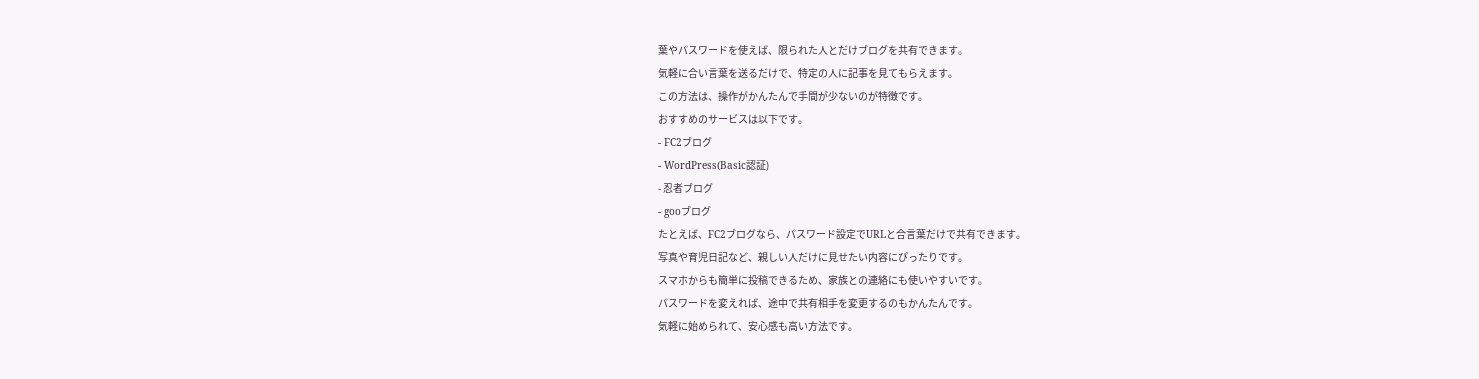葉やパスワードを使えば、限られた人とだけブログを共有できます。
気軽に合い言葉を送るだけで、特定の人に記事を見てもらえます。
この方法は、操作がかんたんで手間が少ないのが特徴です。
おすすめのサービスは以下です。
- FC2ブログ
- WordPress(Basic認証)
- 忍者ブログ
- gooブログ
たとえば、FC2ブログなら、パスワード設定でURLと合言葉だけで共有できます。
写真や育児日記など、親しい人だけに見せたい内容にぴったりです。
スマホからも簡単に投稿できるため、家族との連絡にも使いやすいです。
パスワードを変えれば、途中で共有相手を変更するのもかんたんです。
気軽に始められて、安心感も高い方法です。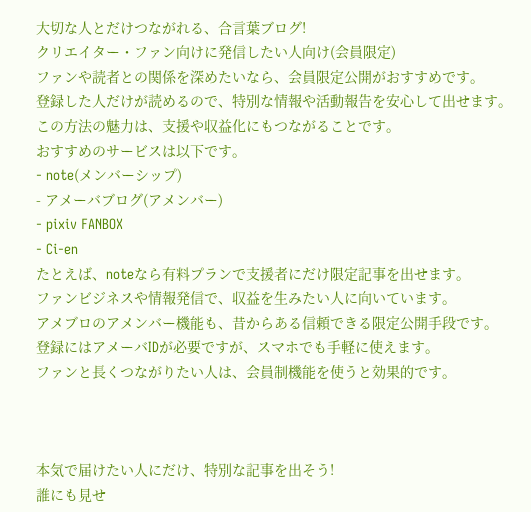大切な人とだけつながれる、合言葉ブログ!
クリエイター・ファン向けに発信したい人向け(会員限定)
ファンや読者との関係を深めたいなら、会員限定公開がおすすめです。
登録した人だけが読めるので、特別な情報や活動報告を安心して出せます。
この方法の魅力は、支援や収益化にもつながることです。
おすすめのサービスは以下です。
- note(メンバーシップ)
- アメーバブログ(アメンバー)
- pixiv FANBOX
- Ci-en
たとえば、noteなら有料プランで支援者にだけ限定記事を出せます。
ファンビジネスや情報発信で、収益を生みたい人に向いています。
アメブロのアメンバー機能も、昔からある信頼できる限定公開手段です。
登録にはアメーバIDが必要ですが、スマホでも手軽に使えます。
ファンと長くつながりたい人は、会員制機能を使うと効果的です。



本気で届けたい人にだけ、特別な記事を出そう!
誰にも見せ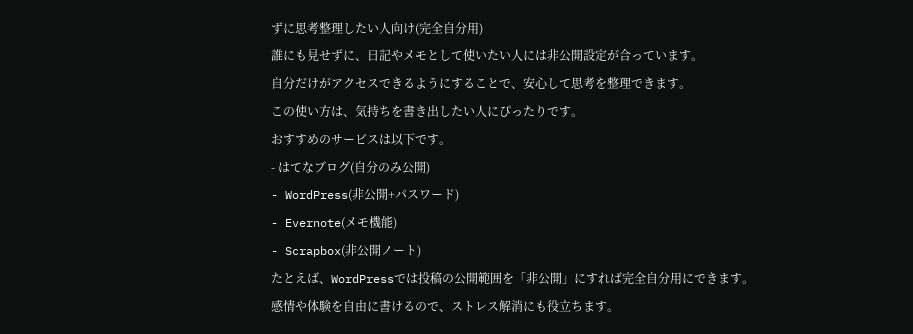ずに思考整理したい人向け(完全自分用)
誰にも見せずに、日記やメモとして使いたい人には非公開設定が合っています。
自分だけがアクセスできるようにすることで、安心して思考を整理できます。
この使い方は、気持ちを書き出したい人にぴったりです。
おすすめのサービスは以下です。
- はてなブログ(自分のみ公開)
- WordPress(非公開+パスワード)
- Evernote(メモ機能)
- Scrapbox(非公開ノート)
たとえば、WordPressでは投稿の公開範囲を「非公開」にすれば完全自分用にできます。
感情や体験を自由に書けるので、ストレス解消にも役立ちます。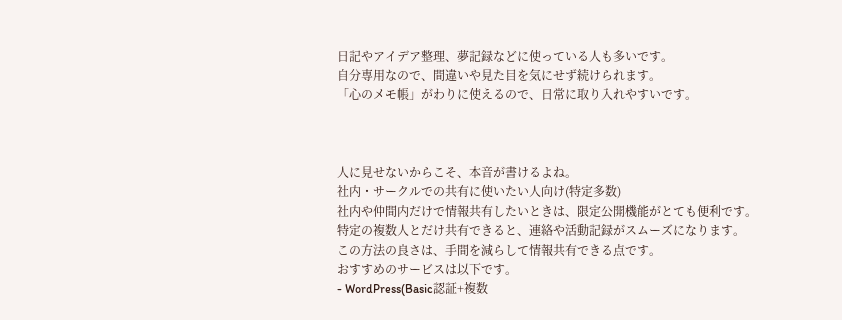日記やアイデア整理、夢記録などに使っている人も多いです。
自分専用なので、間違いや見た目を気にせず続けられます。
「心のメモ帳」がわりに使えるので、日常に取り入れやすいです。



人に見せないからこそ、本音が書けるよね。
社内・サークルでの共有に使いたい人向け(特定多数)
社内や仲間内だけで情報共有したいときは、限定公開機能がとても便利です。
特定の複数人とだけ共有できると、連絡や活動記録がスムーズになります。
この方法の良さは、手間を減らして情報共有できる点です。
おすすめのサービスは以下です。
- WordPress(Basic認証+複数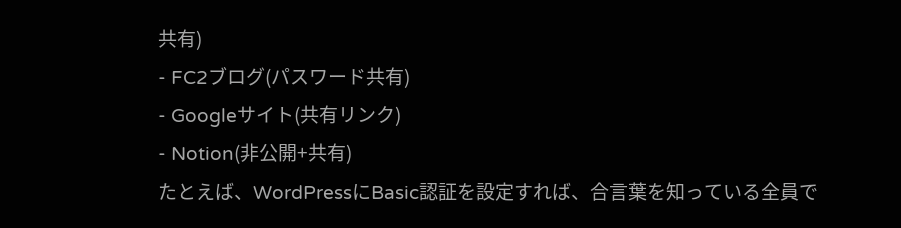共有)
- FC2ブログ(パスワード共有)
- Googleサイト(共有リンク)
- Notion(非公開+共有)
たとえば、WordPressにBasic認証を設定すれば、合言葉を知っている全員で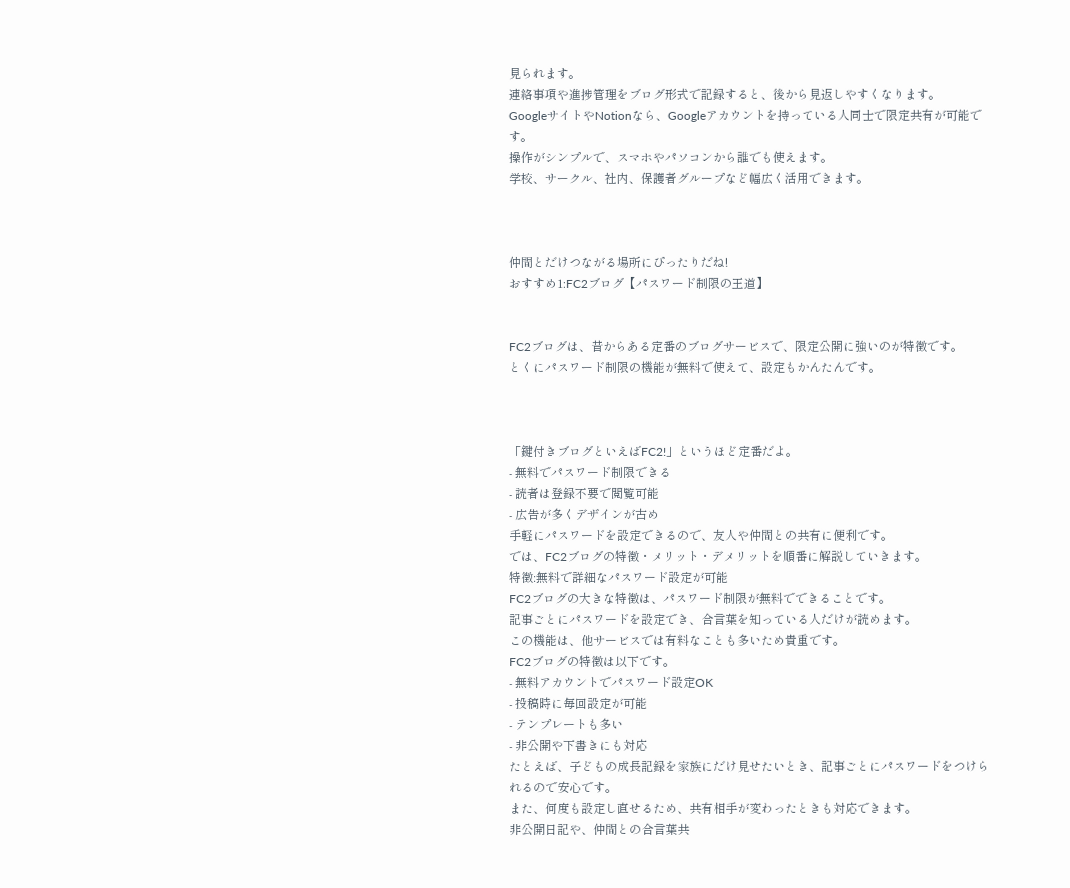見られます。
連絡事項や進捗管理をブログ形式で記録すると、後から見返しやすくなります。
GoogleサイトやNotionなら、Googleアカウントを持っている人同士で限定共有が可能です。
操作がシンプルで、スマホやパソコンから誰でも使えます。
学校、サークル、社内、保護者グループなど幅広く活用できます。



仲間とだけつながる場所にぴったりだね!
おすすめ1:FC2ブログ【パスワード制限の王道】


FC2ブログは、昔からある定番のブログサービスで、限定公開に強いのが特徴です。
とくにパスワード制限の機能が無料で使えて、設定もかんたんです。



「鍵付きブログといえばFC2!」というほど定番だよ。
- 無料でパスワード制限できる
- 読者は登録不要で閲覧可能
- 広告が多くデザインが古め
手軽にパスワードを設定できるので、友人や仲間との共有に便利です。
では、FC2ブログの特徴・メリット・デメリットを順番に解説していきます。
特徴:無料で詳細なパスワード設定が可能
FC2ブログの大きな特徴は、パスワード制限が無料でできることです。
記事ごとにパスワードを設定でき、合言葉を知っている人だけが読めます。
この機能は、他サービスでは有料なことも多いため貴重です。
FC2ブログの特徴は以下です。
- 無料アカウントでパスワード設定OK
- 投稿時に毎回設定が可能
- テンプレートも多い
- 非公開や下書きにも対応
たとえば、子どもの成長記録を家族にだけ見せたいとき、記事ごとにパスワードをつけられるので安心です。
また、何度も設定し直せるため、共有相手が変わったときも対応できます。
非公開日記や、仲間との合言葉共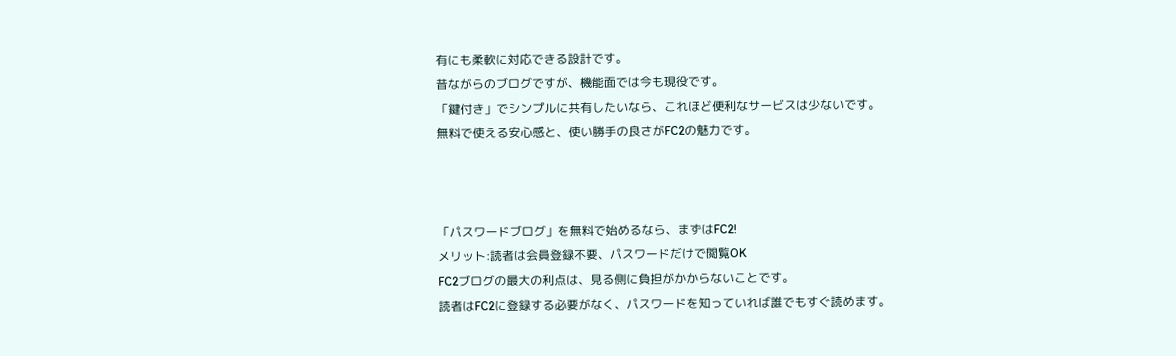有にも柔軟に対応できる設計です。
昔ながらのブログですが、機能面では今も現役です。
「鍵付き」でシンプルに共有したいなら、これほど便利なサービスは少ないです。
無料で使える安心感と、使い勝手の良さがFC2の魅力です。



「パスワードブログ」を無料で始めるなら、まずはFC2!
メリット:読者は会員登録不要、パスワードだけで閲覧OK
FC2ブログの最大の利点は、見る側に負担がかからないことです。
読者はFC2に登録する必要がなく、パスワードを知っていれば誰でもすぐ読めます。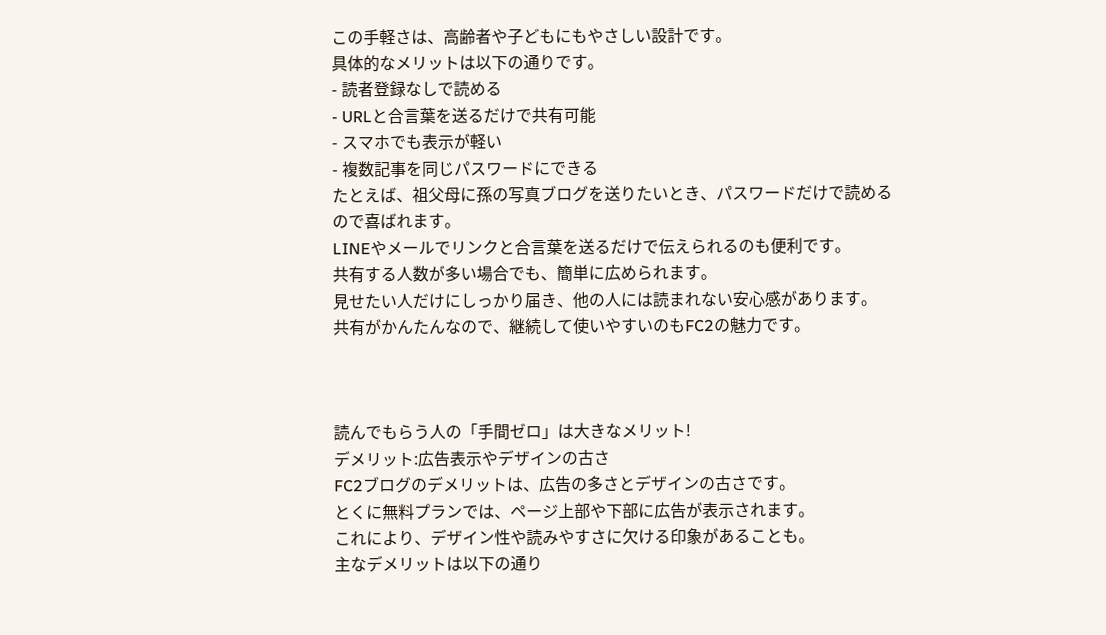この手軽さは、高齢者や子どもにもやさしい設計です。
具体的なメリットは以下の通りです。
- 読者登録なしで読める
- URLと合言葉を送るだけで共有可能
- スマホでも表示が軽い
- 複数記事を同じパスワードにできる
たとえば、祖父母に孫の写真ブログを送りたいとき、パスワードだけで読めるので喜ばれます。
LINEやメールでリンクと合言葉を送るだけで伝えられるのも便利です。
共有する人数が多い場合でも、簡単に広められます。
見せたい人だけにしっかり届き、他の人には読まれない安心感があります。
共有がかんたんなので、継続して使いやすいのもFC2の魅力です。



読んでもらう人の「手間ゼロ」は大きなメリット!
デメリット:広告表示やデザインの古さ
FC2ブログのデメリットは、広告の多さとデザインの古さです。
とくに無料プランでは、ページ上部や下部に広告が表示されます。
これにより、デザイン性や読みやすさに欠ける印象があることも。
主なデメリットは以下の通り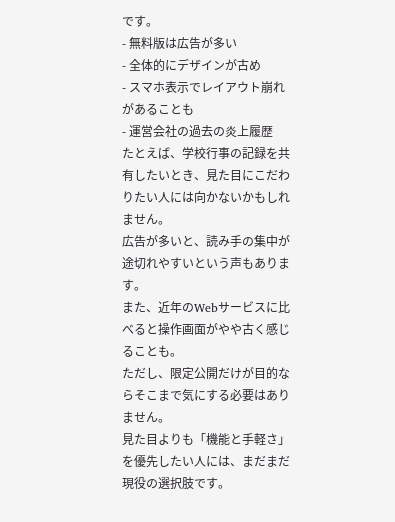です。
- 無料版は広告が多い
- 全体的にデザインが古め
- スマホ表示でレイアウト崩れがあることも
- 運営会社の過去の炎上履歴
たとえば、学校行事の記録を共有したいとき、見た目にこだわりたい人には向かないかもしれません。
広告が多いと、読み手の集中が途切れやすいという声もあります。
また、近年のWebサービスに比べると操作画面がやや古く感じることも。
ただし、限定公開だけが目的ならそこまで気にする必要はありません。
見た目よりも「機能と手軽さ」を優先したい人には、まだまだ現役の選択肢です。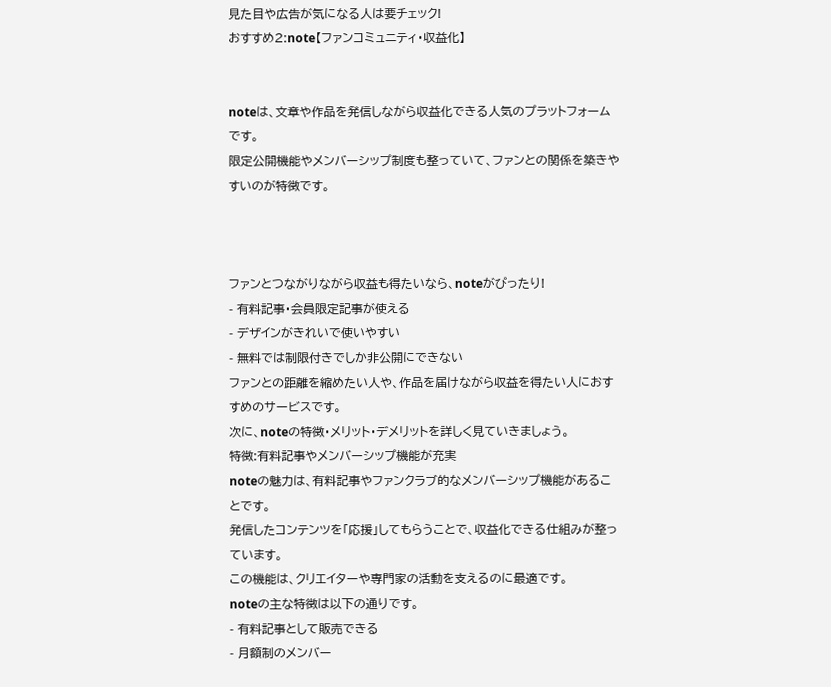見た目や広告が気になる人は要チェック!
おすすめ2:note【ファンコミュニティ・収益化】


noteは、文章や作品を発信しながら収益化できる人気のプラットフォームです。
限定公開機能やメンバーシップ制度も整っていて、ファンとの関係を築きやすいのが特徴です。



ファンとつながりながら収益も得たいなら、noteがぴったり!
- 有料記事・会員限定記事が使える
- デザインがきれいで使いやすい
- 無料では制限付きでしか非公開にできない
ファンとの距離を縮めたい人や、作品を届けながら収益を得たい人におすすめのサービスです。
次に、noteの特徴・メリット・デメリットを詳しく見ていきましょう。
特徴:有料記事やメンバーシップ機能が充実
noteの魅力は、有料記事やファンクラブ的なメンバーシップ機能があることです。
発信したコンテンツを「応援」してもらうことで、収益化できる仕組みが整っています。
この機能は、クリエイターや専門家の活動を支えるのに最適です。
noteの主な特徴は以下の通りです。
- 有料記事として販売できる
- 月額制のメンバー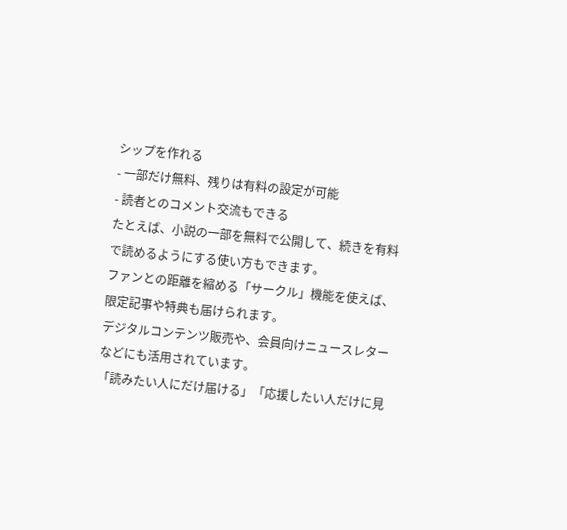シップを作れる
- 一部だけ無料、残りは有料の設定が可能
- 読者とのコメント交流もできる
たとえば、小説の一部を無料で公開して、続きを有料で読めるようにする使い方もできます。
ファンとの距離を縮める「サークル」機能を使えば、限定記事や特典も届けられます。
デジタルコンテンツ販売や、会員向けニュースレターなどにも活用されています。
「読みたい人にだけ届ける」「応援したい人だけに見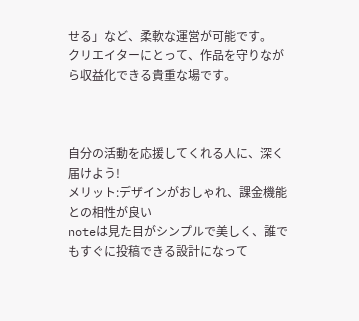せる」など、柔軟な運営が可能です。
クリエイターにとって、作品を守りながら収益化できる貴重な場です。



自分の活動を応援してくれる人に、深く届けよう!
メリット:デザインがおしゃれ、課金機能との相性が良い
noteは見た目がシンプルで美しく、誰でもすぐに投稿できる設計になって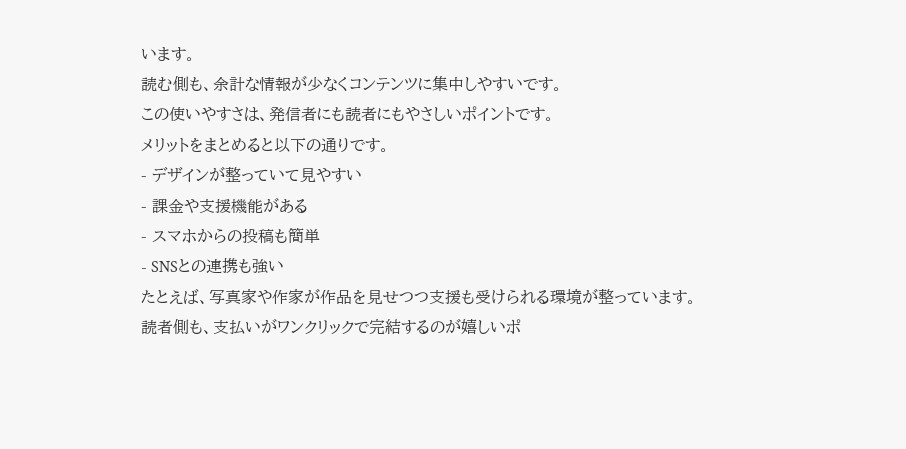います。
読む側も、余計な情報が少なくコンテンツに集中しやすいです。
この使いやすさは、発信者にも読者にもやさしいポイントです。
メリットをまとめると以下の通りです。
- デザインが整っていて見やすい
- 課金や支援機能がある
- スマホからの投稿も簡単
- SNSとの連携も強い
たとえば、写真家や作家が作品を見せつつ支援も受けられる環境が整っています。
読者側も、支払いがワンクリックで完結するのが嬉しいポ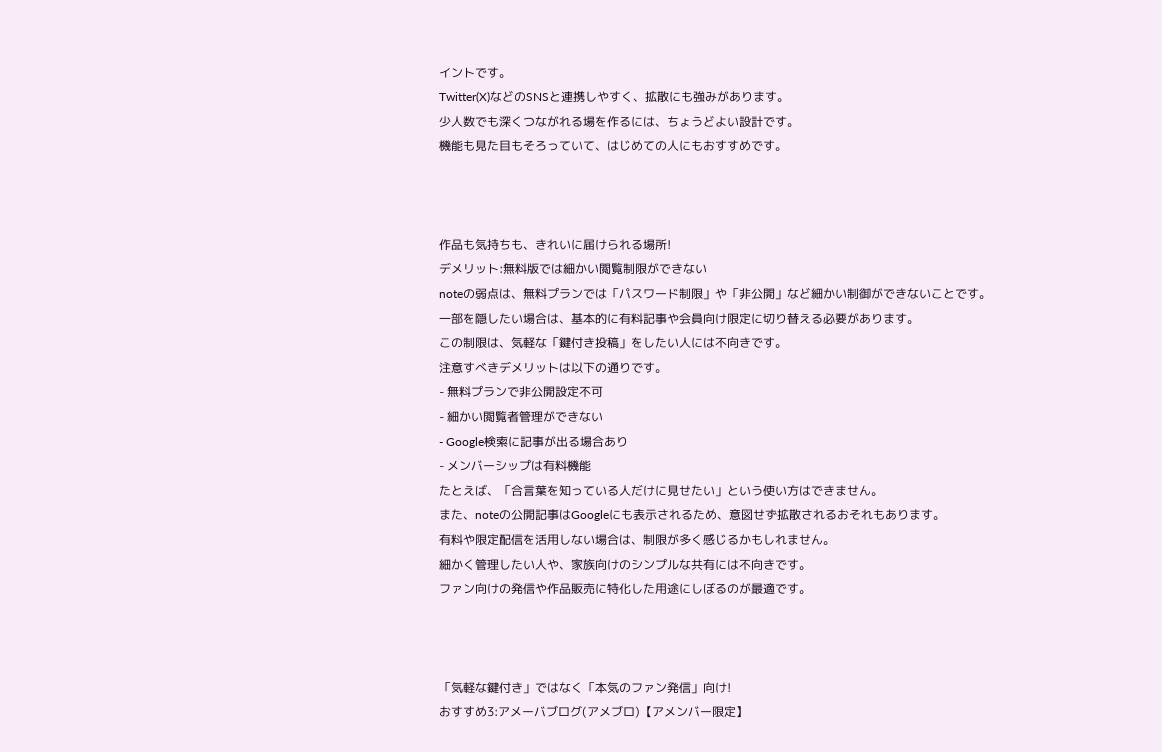イントです。
Twitter(X)などのSNSと連携しやすく、拡散にも強みがあります。
少人数でも深くつながれる場を作るには、ちょうどよい設計です。
機能も見た目もそろっていて、はじめての人にもおすすめです。



作品も気持ちも、きれいに届けられる場所!
デメリット:無料版では細かい閲覧制限ができない
noteの弱点は、無料プランでは「パスワード制限」や「非公開」など細かい制御ができないことです。
一部を隠したい場合は、基本的に有料記事や会員向け限定に切り替える必要があります。
この制限は、気軽な「鍵付き投稿」をしたい人には不向きです。
注意すべきデメリットは以下の通りです。
- 無料プランで非公開設定不可
- 細かい閲覧者管理ができない
- Google検索に記事が出る場合あり
- メンバーシップは有料機能
たとえば、「合言葉を知っている人だけに見せたい」という使い方はできません。
また、noteの公開記事はGoogleにも表示されるため、意図せず拡散されるおそれもあります。
有料や限定配信を活用しない場合は、制限が多く感じるかもしれません。
細かく管理したい人や、家族向けのシンプルな共有には不向きです。
ファン向けの発信や作品販売に特化した用途にしぼるのが最適です。



「気軽な鍵付き」ではなく「本気のファン発信」向け!
おすすめ3:アメーバブログ(アメブロ)【アメンバー限定】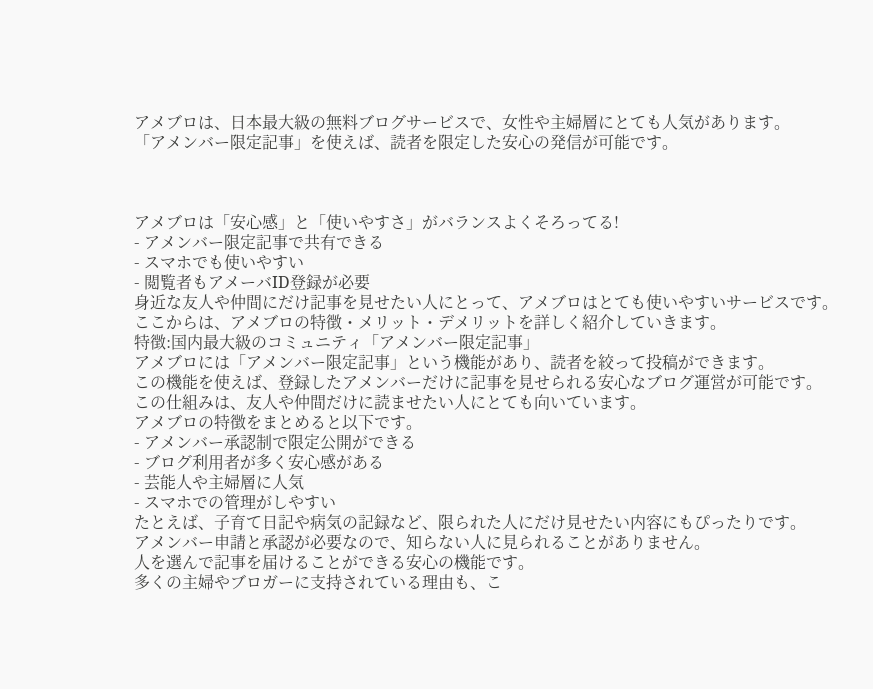アメブロは、日本最大級の無料ブログサービスで、女性や主婦層にとても人気があります。
「アメンバー限定記事」を使えば、読者を限定した安心の発信が可能です。



アメブロは「安心感」と「使いやすさ」がバランスよくそろってる!
- アメンバー限定記事で共有できる
- スマホでも使いやすい
- 閲覧者もアメーバID登録が必要
身近な友人や仲間にだけ記事を見せたい人にとって、アメブロはとても使いやすいサービスです。
ここからは、アメブロの特徴・メリット・デメリットを詳しく紹介していきます。
特徴:国内最大級のコミュニティ「アメンバー限定記事」
アメブロには「アメンバー限定記事」という機能があり、読者を絞って投稿ができます。
この機能を使えば、登録したアメンバーだけに記事を見せられる安心なブログ運営が可能です。
この仕組みは、友人や仲間だけに読ませたい人にとても向いています。
アメブロの特徴をまとめると以下です。
- アメンバー承認制で限定公開ができる
- ブログ利用者が多く安心感がある
- 芸能人や主婦層に人気
- スマホでの管理がしやすい
たとえば、子育て日記や病気の記録など、限られた人にだけ見せたい内容にもぴったりです。
アメンバー申請と承認が必要なので、知らない人に見られることがありません。
人を選んで記事を届けることができる安心の機能です。
多くの主婦やブロガーに支持されている理由も、こ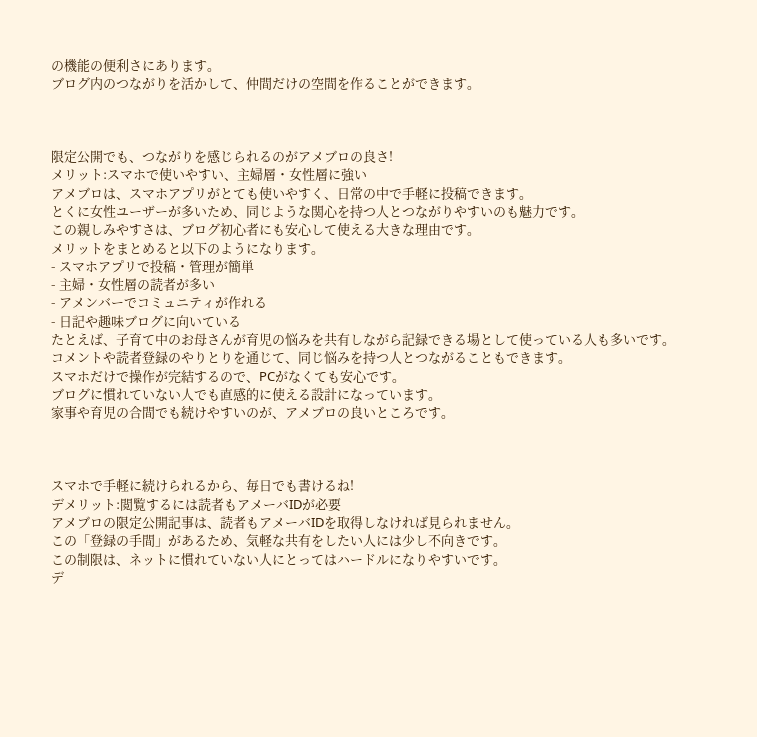の機能の便利さにあります。
ブログ内のつながりを活かして、仲間だけの空間を作ることができます。



限定公開でも、つながりを感じられるのがアメブロの良さ!
メリット:スマホで使いやすい、主婦層・女性層に強い
アメブロは、スマホアプリがとても使いやすく、日常の中で手軽に投稿できます。
とくに女性ユーザーが多いため、同じような関心を持つ人とつながりやすいのも魅力です。
この親しみやすさは、ブログ初心者にも安心して使える大きな理由です。
メリットをまとめると以下のようになります。
- スマホアプリで投稿・管理が簡単
- 主婦・女性層の読者が多い
- アメンバーでコミュニティが作れる
- 日記や趣味ブログに向いている
たとえば、子育て中のお母さんが育児の悩みを共有しながら記録できる場として使っている人も多いです。
コメントや読者登録のやりとりを通じて、同じ悩みを持つ人とつながることもできます。
スマホだけで操作が完結するので、PCがなくても安心です。
ブログに慣れていない人でも直感的に使える設計になっています。
家事や育児の合間でも続けやすいのが、アメブロの良いところです。



スマホで手軽に続けられるから、毎日でも書けるね!
デメリット:閲覧するには読者もアメーバIDが必要
アメブロの限定公開記事は、読者もアメーバIDを取得しなければ見られません。
この「登録の手間」があるため、気軽な共有をしたい人には少し不向きです。
この制限は、ネットに慣れていない人にとってはハードルになりやすいです。
デ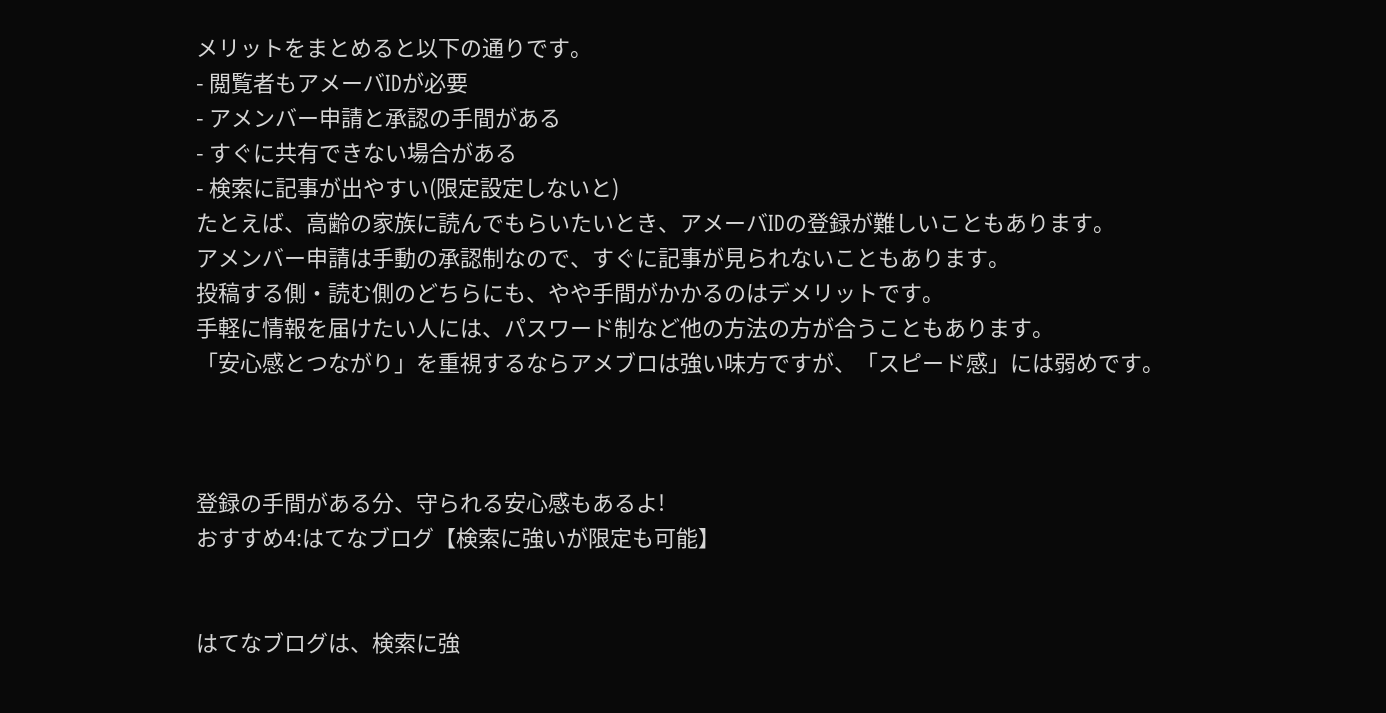メリットをまとめると以下の通りです。
- 閲覧者もアメーバIDが必要
- アメンバー申請と承認の手間がある
- すぐに共有できない場合がある
- 検索に記事が出やすい(限定設定しないと)
たとえば、高齢の家族に読んでもらいたいとき、アメーバIDの登録が難しいこともあります。
アメンバー申請は手動の承認制なので、すぐに記事が見られないこともあります。
投稿する側・読む側のどちらにも、やや手間がかかるのはデメリットです。
手軽に情報を届けたい人には、パスワード制など他の方法の方が合うこともあります。
「安心感とつながり」を重視するならアメブロは強い味方ですが、「スピード感」には弱めです。



登録の手間がある分、守られる安心感もあるよ!
おすすめ4:はてなブログ【検索に強いが限定も可能】


はてなブログは、検索に強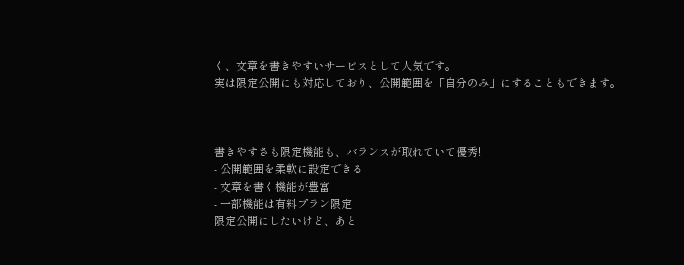く、文章を書きやすいサービスとして人気です。
実は限定公開にも対応しており、公開範囲を「自分のみ」にすることもできます。



書きやすさも限定機能も、バランスが取れていて優秀!
- 公開範囲を柔軟に設定できる
- 文章を書く機能が豊富
- 一部機能は有料プラン限定
限定公開にしたいけど、あと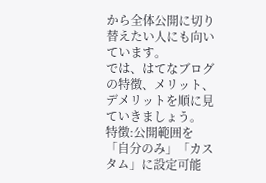から全体公開に切り替えたい人にも向いています。
では、はてなブログの特徴、メリット、デメリットを順に見ていきましょう。
特徴:公開範囲を「自分のみ」「カスタム」に設定可能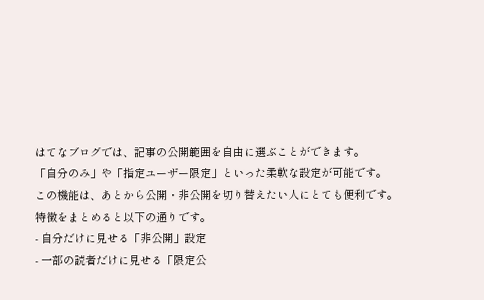はてなブログでは、記事の公開範囲を自由に選ぶことができます。
「自分のみ」や「指定ユーザー限定」といった柔軟な設定が可能です。
この機能は、あとから公開・非公開を切り替えたい人にとても便利です。
特徴をまとめると以下の通りです。
- 自分だけに見せる「非公開」設定
- 一部の読者だけに見せる「限定公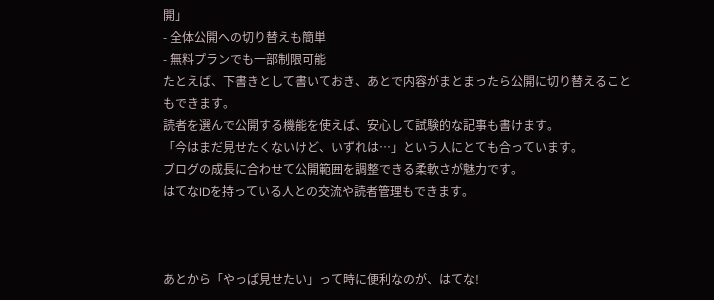開」
- 全体公開への切り替えも簡単
- 無料プランでも一部制限可能
たとえば、下書きとして書いておき、あとで内容がまとまったら公開に切り替えることもできます。
読者を選んで公開する機能を使えば、安心して試験的な記事も書けます。
「今はまだ見せたくないけど、いずれは…」という人にとても合っています。
ブログの成長に合わせて公開範囲を調整できる柔軟さが魅力です。
はてなIDを持っている人との交流や読者管理もできます。



あとから「やっぱ見せたい」って時に便利なのが、はてな!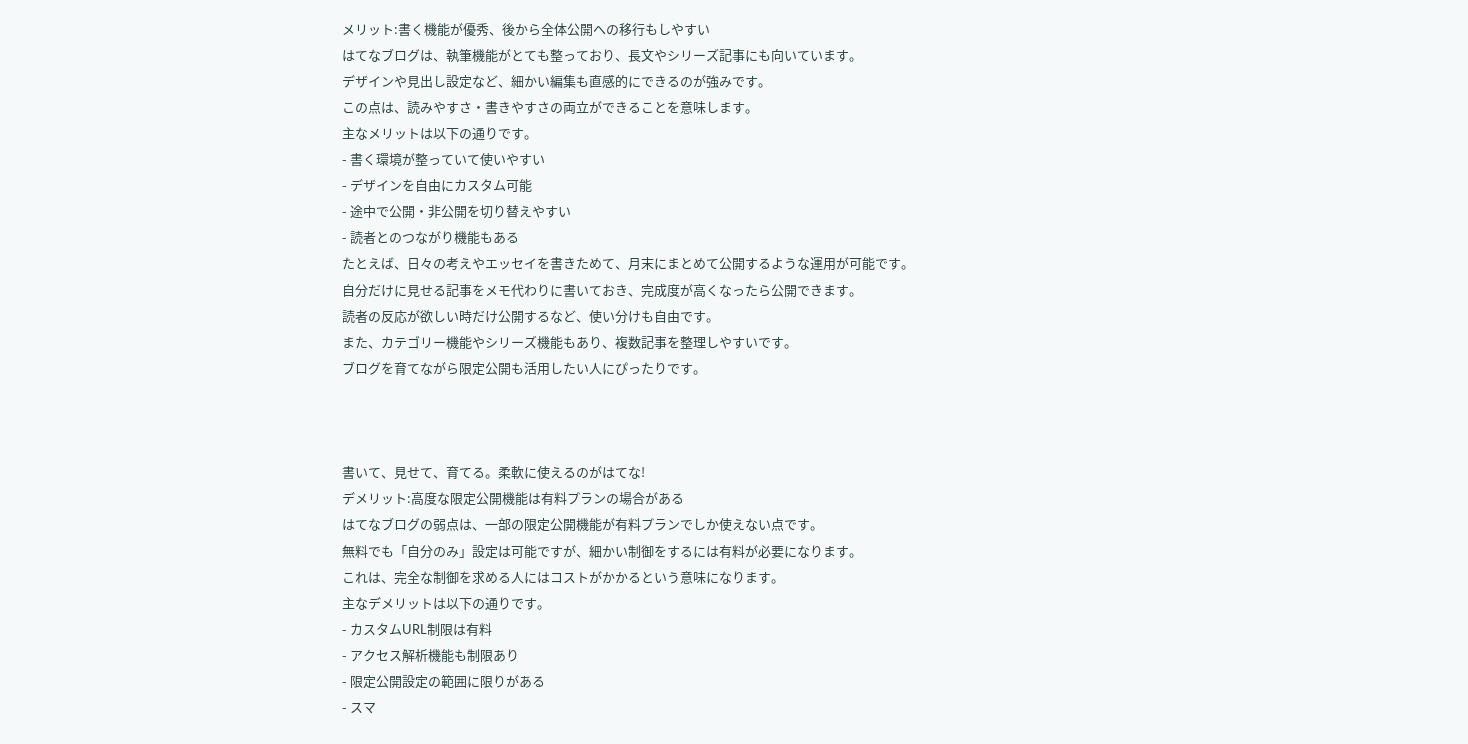メリット:書く機能が優秀、後から全体公開への移行もしやすい
はてなブログは、執筆機能がとても整っており、長文やシリーズ記事にも向いています。
デザインや見出し設定など、細かい編集も直感的にできるのが強みです。
この点は、読みやすさ・書きやすさの両立ができることを意味します。
主なメリットは以下の通りです。
- 書く環境が整っていて使いやすい
- デザインを自由にカスタム可能
- 途中で公開・非公開を切り替えやすい
- 読者とのつながり機能もある
たとえば、日々の考えやエッセイを書きためて、月末にまとめて公開するような運用が可能です。
自分だけに見せる記事をメモ代わりに書いておき、完成度が高くなったら公開できます。
読者の反応が欲しい時だけ公開するなど、使い分けも自由です。
また、カテゴリー機能やシリーズ機能もあり、複数記事を整理しやすいです。
ブログを育てながら限定公開も活用したい人にぴったりです。



書いて、見せて、育てる。柔軟に使えるのがはてな!
デメリット:高度な限定公開機能は有料プランの場合がある
はてなブログの弱点は、一部の限定公開機能が有料プランでしか使えない点です。
無料でも「自分のみ」設定は可能ですが、細かい制御をするには有料が必要になります。
これは、完全な制御を求める人にはコストがかかるという意味になります。
主なデメリットは以下の通りです。
- カスタムURL制限は有料
- アクセス解析機能も制限あり
- 限定公開設定の範囲に限りがある
- スマ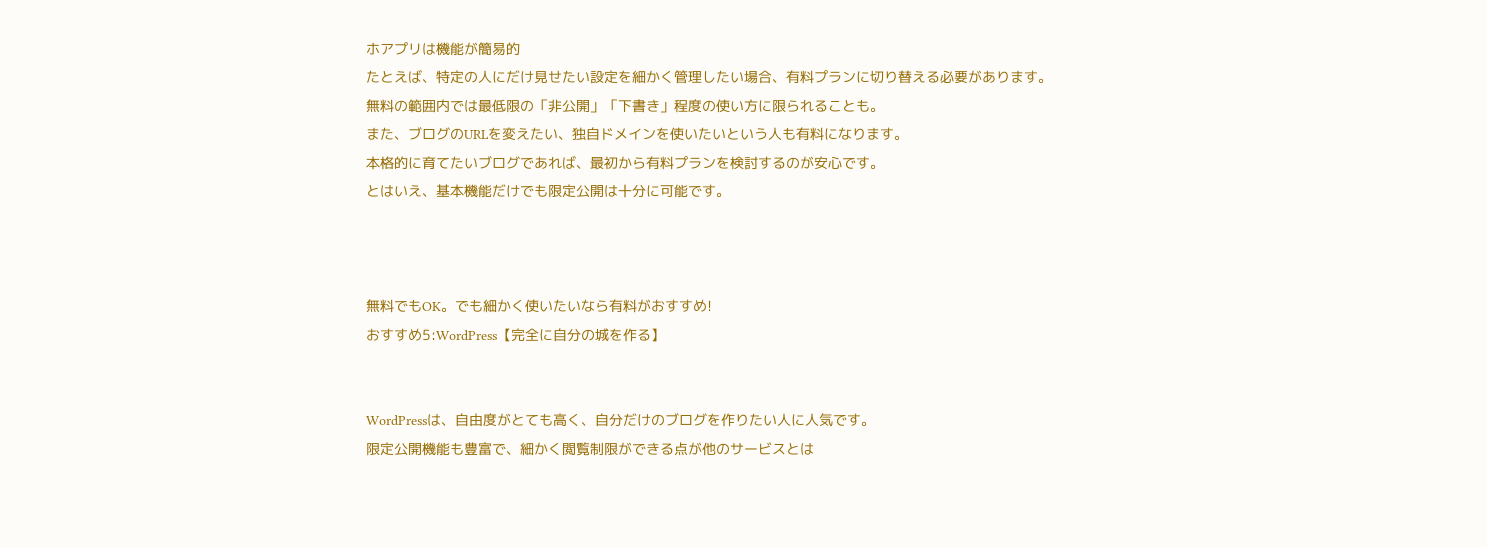ホアプリは機能が簡易的
たとえば、特定の人にだけ見せたい設定を細かく管理したい場合、有料プランに切り替える必要があります。
無料の範囲内では最低限の「非公開」「下書き」程度の使い方に限られることも。
また、ブログのURLを変えたい、独自ドメインを使いたいという人も有料になります。
本格的に育てたいブログであれば、最初から有料プランを検討するのが安心です。
とはいえ、基本機能だけでも限定公開は十分に可能です。



無料でもOK。でも細かく使いたいなら有料がおすすめ!
おすすめ5:WordPress【完全に自分の城を作る】


WordPressは、自由度がとても高く、自分だけのブログを作りたい人に人気です。
限定公開機能も豊富で、細かく閲覧制限ができる点が他のサービスとは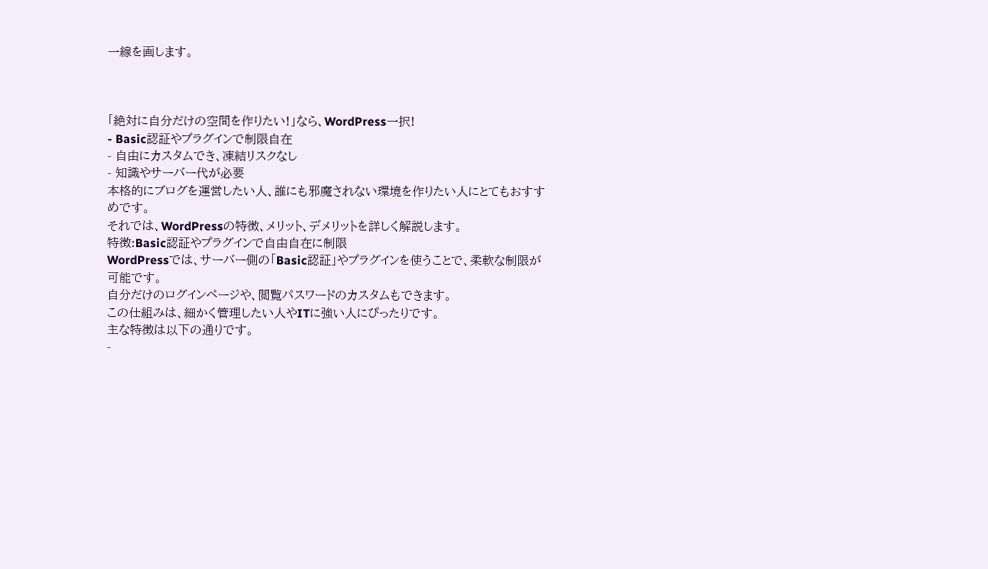一線を画します。



「絶対に自分だけの空間を作りたい!」なら、WordPress一択!
- Basic認証やプラグインで制限自在
- 自由にカスタムでき、凍結リスクなし
- 知識やサーバー代が必要
本格的にブログを運営したい人、誰にも邪魔されない環境を作りたい人にとてもおすすめです。
それでは、WordPressの特徴、メリット、デメリットを詳しく解説します。
特徴:Basic認証やプラグインで自由自在に制限
WordPressでは、サーバー側の「Basic認証」やプラグインを使うことで、柔軟な制限が可能です。
自分だけのログインページや、閲覧パスワードのカスタムもできます。
この仕組みは、細かく管理したい人やITに強い人にぴったりです。
主な特徴は以下の通りです。
-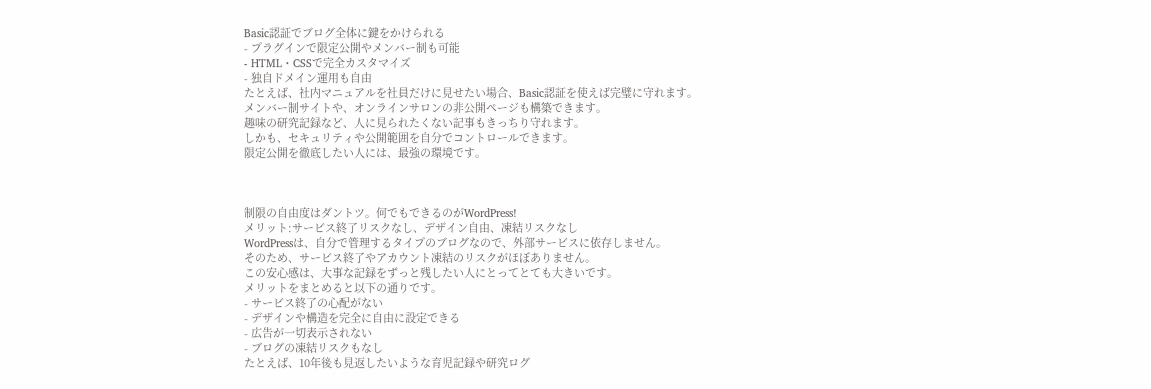Basic認証でブログ全体に鍵をかけられる
- プラグインで限定公開やメンバー制も可能
- HTML・CSSで完全カスタマイズ
- 独自ドメイン運用も自由
たとえば、社内マニュアルを社員だけに見せたい場合、Basic認証を使えば完璧に守れます。
メンバー制サイトや、オンラインサロンの非公開ページも構築できます。
趣味の研究記録など、人に見られたくない記事もきっちり守れます。
しかも、セキュリティや公開範囲を自分でコントロールできます。
限定公開を徹底したい人には、最強の環境です。



制限の自由度はダントツ。何でもできるのがWordPress!
メリット:サービス終了リスクなし、デザイン自由、凍結リスクなし
WordPressは、自分で管理するタイプのブログなので、外部サービスに依存しません。
そのため、サービス終了やアカウント凍結のリスクがほぼありません。
この安心感は、大事な記録をずっと残したい人にとってとても大きいです。
メリットをまとめると以下の通りです。
- サービス終了の心配がない
- デザインや構造を完全に自由に設定できる
- 広告が一切表示されない
- ブログの凍結リスクもなし
たとえば、10年後も見返したいような育児記録や研究ログ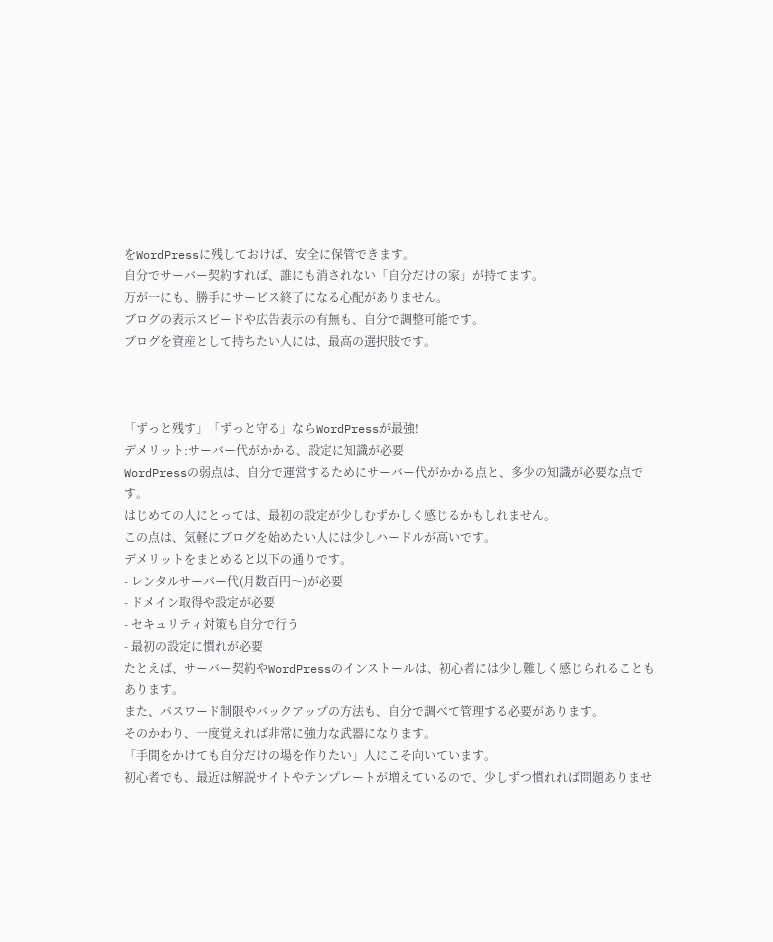をWordPressに残しておけば、安全に保管できます。
自分でサーバー契約すれば、誰にも消されない「自分だけの家」が持てます。
万が一にも、勝手にサービス終了になる心配がありません。
ブログの表示スピードや広告表示の有無も、自分で調整可能です。
ブログを資産として持ちたい人には、最高の選択肢です。



「ずっと残す」「ずっと守る」ならWordPressが最強!
デメリット:サーバー代がかかる、設定に知識が必要
WordPressの弱点は、自分で運営するためにサーバー代がかかる点と、多少の知識が必要な点です。
はじめての人にとっては、最初の設定が少しむずかしく感じるかもしれません。
この点は、気軽にブログを始めたい人には少しハードルが高いです。
デメリットをまとめると以下の通りです。
- レンタルサーバー代(月数百円〜)が必要
- ドメイン取得や設定が必要
- セキュリティ対策も自分で行う
- 最初の設定に慣れが必要
たとえば、サーバー契約やWordPressのインストールは、初心者には少し難しく感じられることもあります。
また、パスワード制限やバックアップの方法も、自分で調べて管理する必要があります。
そのかわり、一度覚えれば非常に強力な武器になります。
「手間をかけても自分だけの場を作りたい」人にこそ向いています。
初心者でも、最近は解説サイトやテンプレートが増えているので、少しずつ慣れれば問題ありませ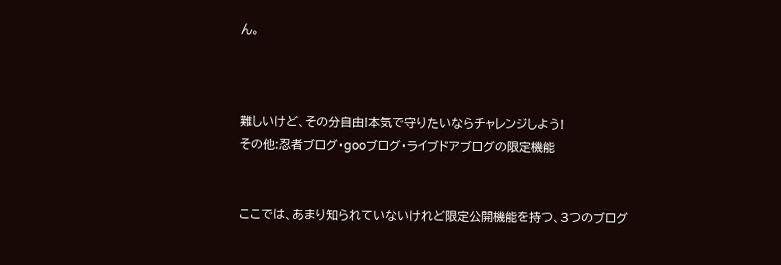ん。



難しいけど、その分自由!本気で守りたいならチャレンジしよう!
その他:忍者ブログ・gooブログ・ライブドアブログの限定機能


ここでは、あまり知られていないけれど限定公開機能を持つ、3つのブログ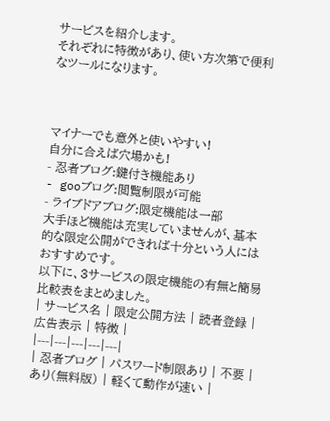サービスを紹介します。
それぞれに特徴があり、使い方次第で便利なツールになります。



マイナーでも意外と使いやすい!
自分に合えば穴場かも!
- 忍者ブログ:鍵付き機能あり
- gooブログ:閲覧制限が可能
- ライブドアブログ:限定機能は一部
大手ほど機能は充実していませんが、基本的な限定公開ができれば十分という人にはおすすめです。
以下に、3サービスの限定機能の有無と簡易比較表をまとめました。
| サービス名 | 限定公開方法 | 読者登録 | 広告表示 | 特徴 |
|---|---|---|---|---|
| 忍者ブログ | パスワード制限あり | 不要 | あり(無料版) | 軽くて動作が速い |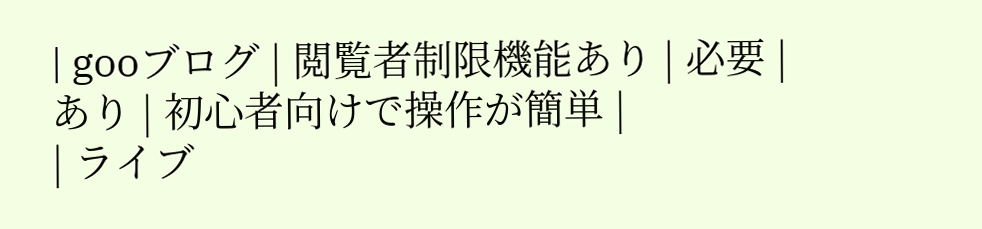| gooブログ | 閲覧者制限機能あり | 必要 | あり | 初心者向けで操作が簡単 |
| ライブ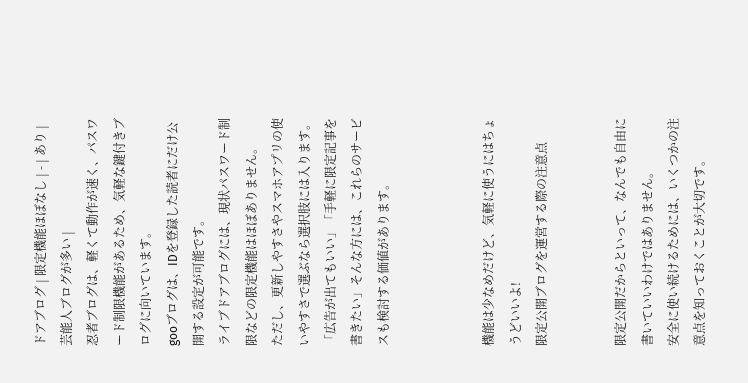ドアブログ | 限定機能ほぼなし | - | あり | 芸能人ブログが多い |
忍者ブログは、軽くて動作が速く、パスワード制限機能があるため、気軽な鍵付きブログに向いています。
gooブログは、IDを登録した読者にだけ公開する設定が可能です。
ライブドアブログには、現状パスワード制限などの限定機能はほぼありません。
ただし、更新しやすさやスマホアプリの使いやすさで選ぶなら選択肢には入ります。
「広告が出てもいい」「手軽に限定記事を書きたい」そんな方には、これらのサービスも検討する価値があります。



機能は少なめだけど、気軽に使うにはちょうどいいよ!
限定公開ブログを運営する際の注意点


限定公開だからといって、なんでも自由に書いていいわけではありません。
安全に使い続けるためには、いくつかの注意点を知っておくことが大切です。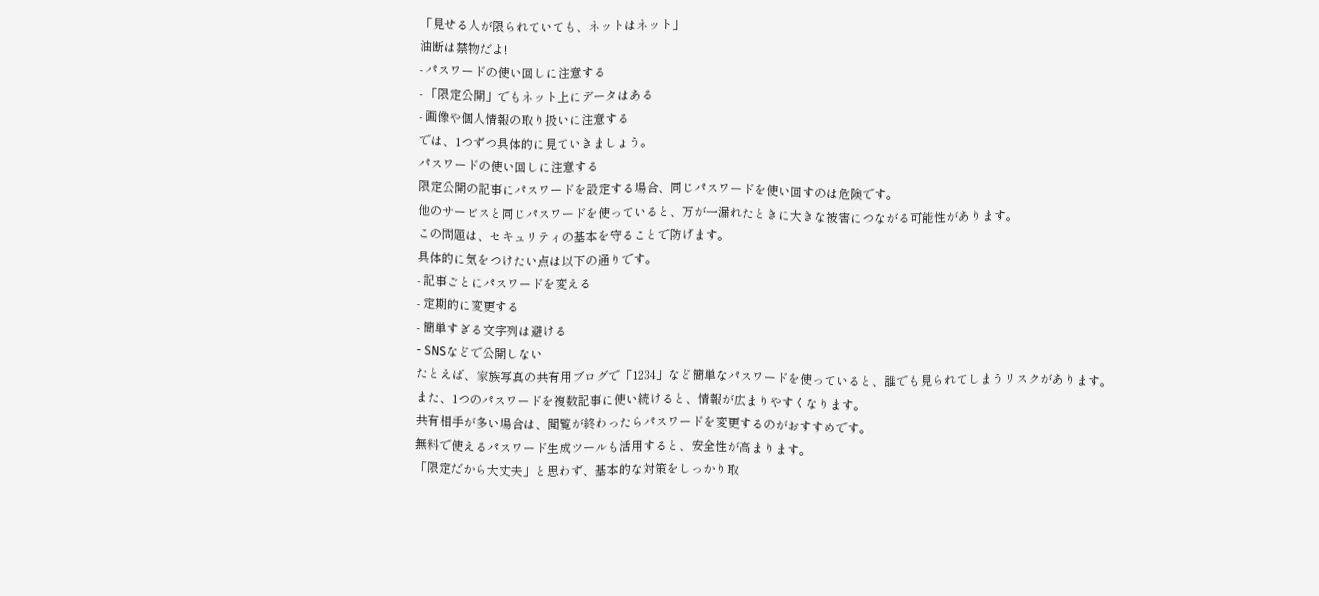「見せる人が限られていても、ネットはネット」
油断は禁物だよ!
- パスワードの使い回しに注意する
- 「限定公開」でもネット上にデータはある
- 画像や個人情報の取り扱いに注意する
では、1つずつ具体的に見ていきましょう。
パスワードの使い回しに注意する
限定公開の記事にパスワードを設定する場合、同じパスワードを使い回すのは危険です。
他のサービスと同じパスワードを使っていると、万が一漏れたときに大きな被害につながる可能性があります。
この問題は、セキュリティの基本を守ることで防げます。
具体的に気をつけたい点は以下の通りです。
- 記事ごとにパスワードを変える
- 定期的に変更する
- 簡単すぎる文字列は避ける
- SNSなどで公開しない
たとえば、家族写真の共有用ブログで「1234」など簡単なパスワードを使っていると、誰でも見られてしまうリスクがあります。
また、1つのパスワードを複数記事に使い続けると、情報が広まりやすくなります。
共有相手が多い場合は、閲覧が終わったらパスワードを変更するのがおすすめです。
無料で使えるパスワード生成ツールも活用すると、安全性が高まります。
「限定だから大丈夫」と思わず、基本的な対策をしっかり取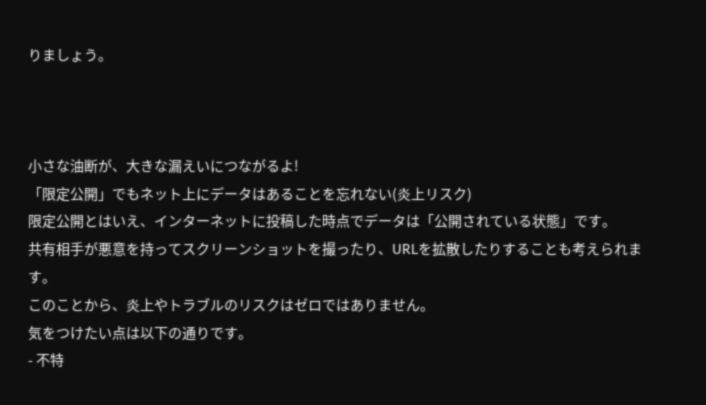りましょう。



小さな油断が、大きな漏えいにつながるよ!
「限定公開」でもネット上にデータはあることを忘れない(炎上リスク)
限定公開とはいえ、インターネットに投稿した時点でデータは「公開されている状態」です。
共有相手が悪意を持ってスクリーンショットを撮ったり、URLを拡散したりすることも考えられます。
このことから、炎上やトラブルのリスクはゼロではありません。
気をつけたい点は以下の通りです。
- 不特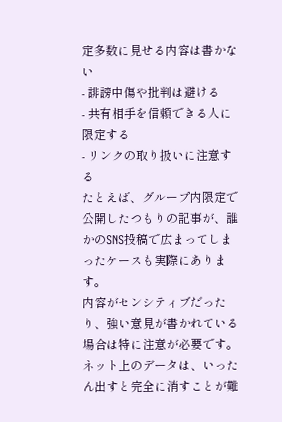定多数に見せる内容は書かない
- 誹謗中傷や批判は避ける
- 共有相手を信頼できる人に限定する
- リンクの取り扱いに注意する
たとえば、グループ内限定で公開したつもりの記事が、誰かのSNS投稿で広まってしまったケースも実際にあります。
内容がセンシティブだったり、強い意見が書かれている場合は特に注意が必要です。
ネット上のデータは、いったん出すと完全に消すことが難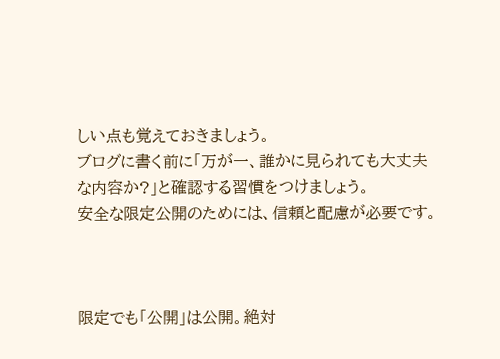しい点も覚えておきましょう。
ブログに書く前に「万が一、誰かに見られても大丈夫な内容か?」と確認する習慣をつけましょう。
安全な限定公開のためには、信頼と配慮が必要です。



限定でも「公開」は公開。絶対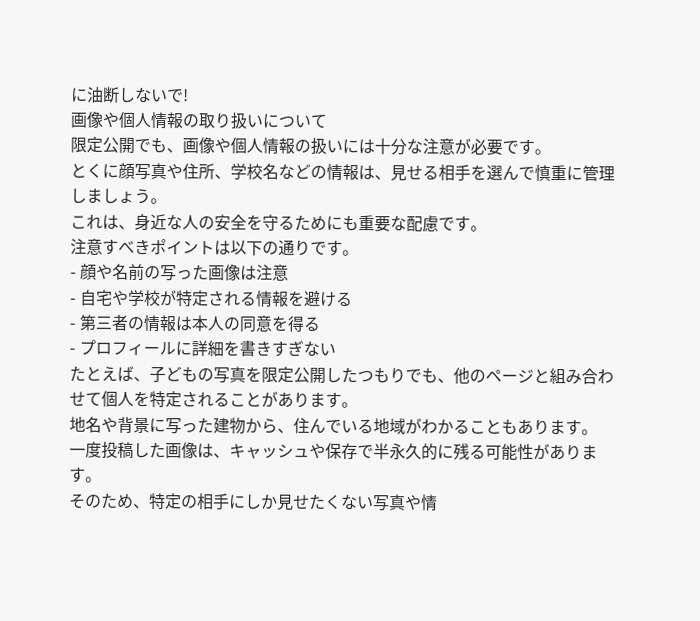に油断しないで!
画像や個人情報の取り扱いについて
限定公開でも、画像や個人情報の扱いには十分な注意が必要です。
とくに顔写真や住所、学校名などの情報は、見せる相手を選んで慎重に管理しましょう。
これは、身近な人の安全を守るためにも重要な配慮です。
注意すべきポイントは以下の通りです。
- 顔や名前の写った画像は注意
- 自宅や学校が特定される情報を避ける
- 第三者の情報は本人の同意を得る
- プロフィールに詳細を書きすぎない
たとえば、子どもの写真を限定公開したつもりでも、他のページと組み合わせて個人を特定されることがあります。
地名や背景に写った建物から、住んでいる地域がわかることもあります。
一度投稿した画像は、キャッシュや保存で半永久的に残る可能性があります。
そのため、特定の相手にしか見せたくない写真や情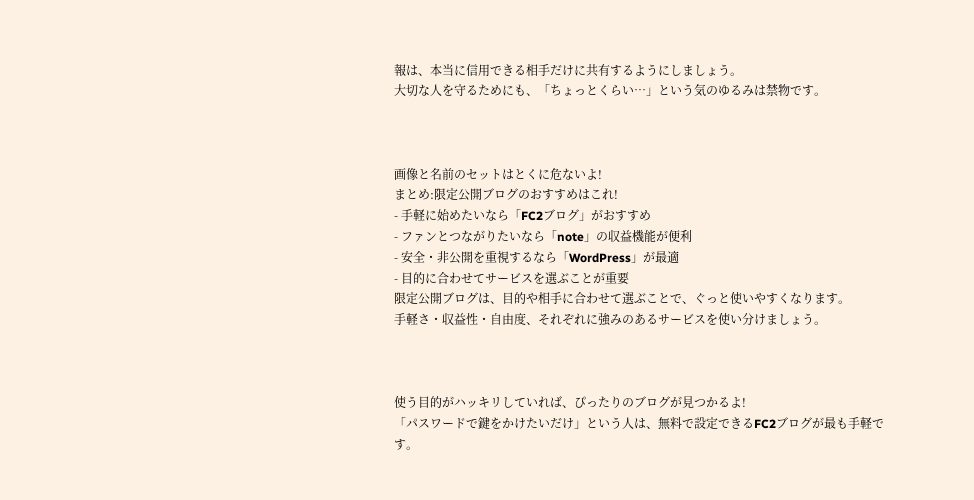報は、本当に信用できる相手だけに共有するようにしましょう。
大切な人を守るためにも、「ちょっとくらい…」という気のゆるみは禁物です。



画像と名前のセットはとくに危ないよ!
まとめ:限定公開ブログのおすすめはこれ!
- 手軽に始めたいなら「FC2ブログ」がおすすめ
- ファンとつながりたいなら「note」の収益機能が便利
- 安全・非公開を重視するなら「WordPress」が最適
- 目的に合わせてサービスを選ぶことが重要
限定公開ブログは、目的や相手に合わせて選ぶことで、ぐっと使いやすくなります。
手軽さ・収益性・自由度、それぞれに強みのあるサービスを使い分けましょう。



使う目的がハッキリしていれば、ぴったりのブログが見つかるよ!
「パスワードで鍵をかけたいだけ」という人は、無料で設定できるFC2ブログが最も手軽です。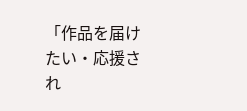「作品を届けたい・応援され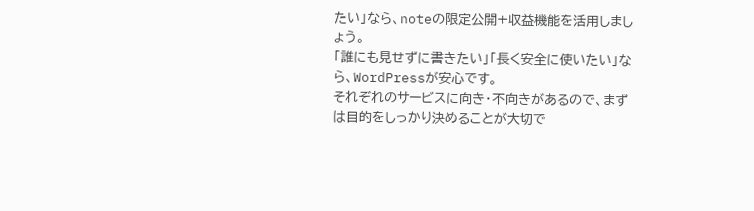たい」なら、noteの限定公開+収益機能を活用しましょう。
「誰にも見せずに書きたい」「長く安全に使いたい」なら、WordPressが安心です。
それぞれのサービスに向き・不向きがあるので、まずは目的をしっかり決めることが大切で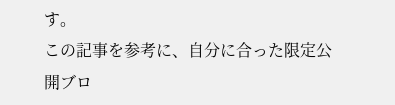す。
この記事を参考に、自分に合った限定公開ブロ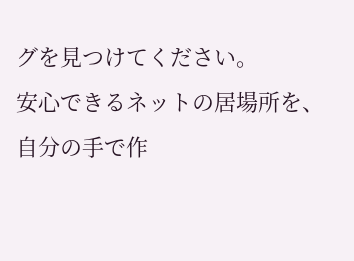グを見つけてください。
安心できるネットの居場所を、自分の手で作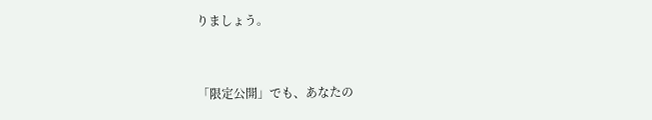りましょう。



「限定公開」でも、あなたの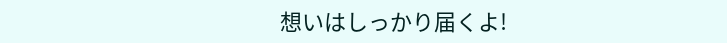想いはしっかり届くよ!